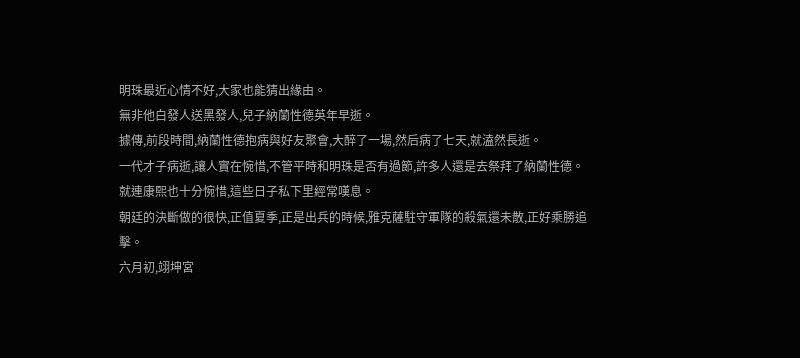明珠最近心情不好,大家也能猜出緣由。
無非他白發人送黑發人,兒子納蘭性德英年早逝。
據傳,前段時間,納蘭性德抱病與好友聚會,大醉了一場,然后病了七天,就溘然長逝。
一代才子病逝,讓人實在惋惜,不管平時和明珠是否有過節,許多人還是去祭拜了納蘭性德。
就連康熙也十分惋惜,這些日子私下里經常嘆息。
朝廷的決斷做的很快,正值夏季,正是出兵的時候,雅克薩駐守軍隊的殺氣還未散,正好乘勝追擊。
六月初,翊坤宮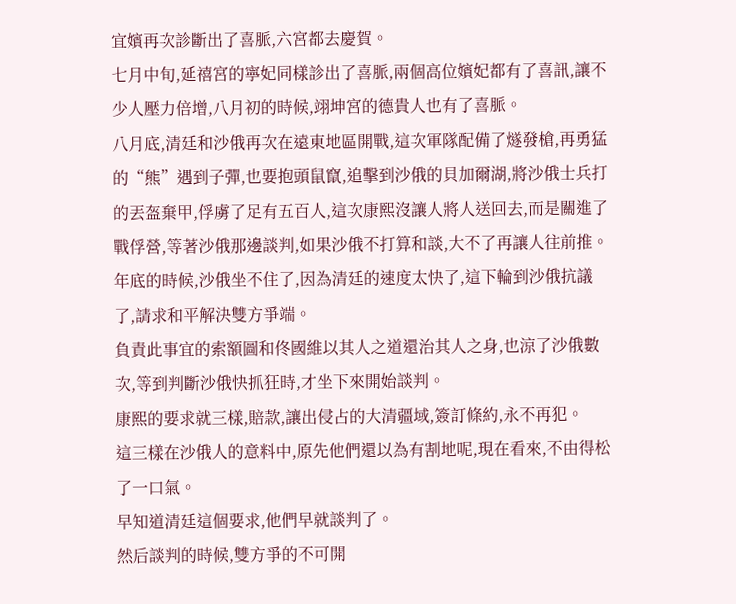宜嬪再次診斷出了喜脈,六宮都去慶賀。
七月中旬,延禧宮的寧妃同樣診出了喜脈,兩個高位嬪妃都有了喜訊,讓不少人壓力倍增,八月初的時候,翊坤宮的德貴人也有了喜脈。
八月底,清廷和沙俄再次在遠東地區開戰,這次軍隊配備了燧發槍,再勇猛的“熊”遇到子彈,也要抱頭鼠竄,追擊到沙俄的貝加爾湖,將沙俄士兵打的丟盔棄甲,俘虜了足有五百人,這次康熙沒讓人將人送回去,而是關進了戰俘營,等著沙俄那邊談判,如果沙俄不打算和談,大不了再讓人往前推。
年底的時候,沙俄坐不住了,因為清廷的速度太快了,這下輪到沙俄抗議了,請求和平解決雙方爭端。
負責此事宜的索額圖和佟國維以其人之道還治其人之身,也涼了沙俄數次,等到判斷沙俄快抓狂時,才坐下來開始談判。
康熙的要求就三樣,賠款,讓出侵占的大清疆域,簽訂條約,永不再犯。
這三樣在沙俄人的意料中,原先他們還以為有割地呢,現在看來,不由得松了一口氣。
早知道清廷這個要求,他們早就談判了。
然后談判的時候,雙方爭的不可開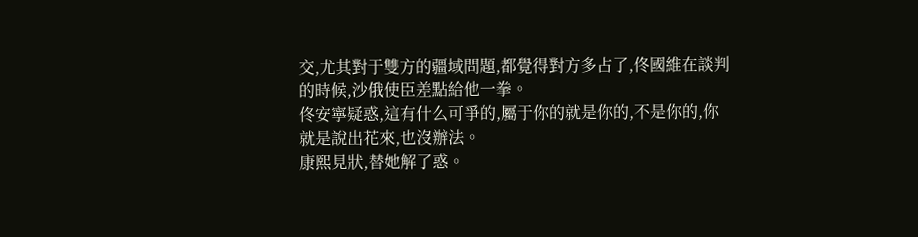交,尤其對于雙方的疆域問題,都覺得對方多占了,佟國維在談判的時候,沙俄使臣差點給他一拳。
佟安寧疑惑,這有什么可爭的,屬于你的就是你的,不是你的,你就是說出花來,也沒辦法。
康熙見狀,替她解了惑。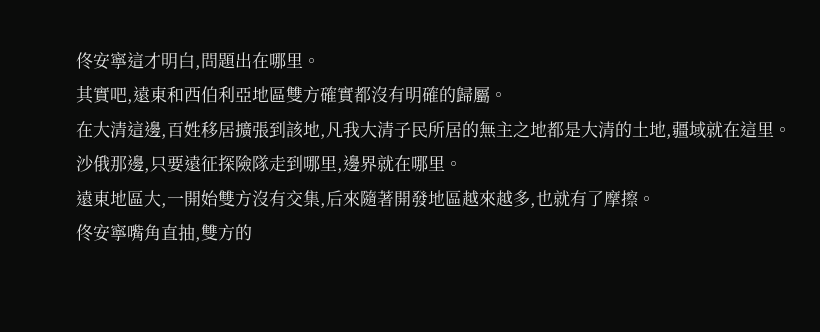佟安寧這才明白,問題出在哪里。
其實吧,遠東和西伯利亞地區雙方確實都沒有明確的歸屬。
在大清這邊,百姓移居擴張到該地,凡我大清子民所居的無主之地都是大清的土地,疆域就在這里。
沙俄那邊,只要遠征探險隊走到哪里,邊界就在哪里。
遠東地區大,一開始雙方沒有交集,后來隨著開發地區越來越多,也就有了摩擦。
佟安寧嘴角直抽,雙方的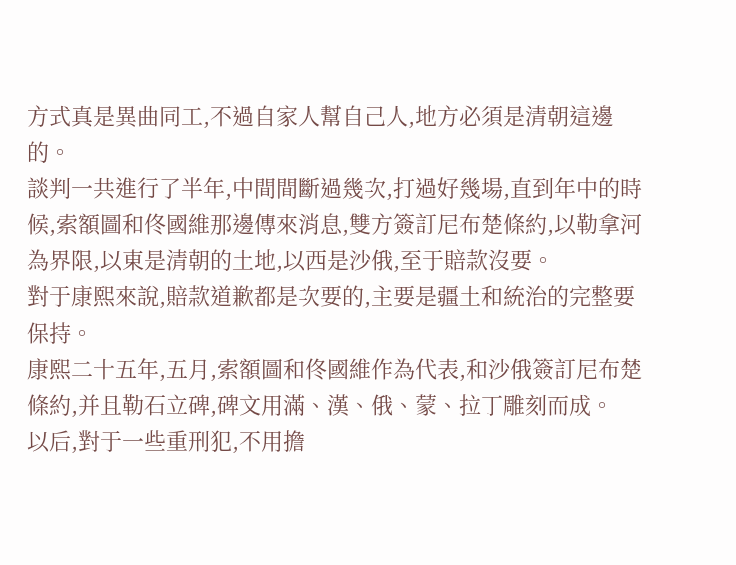方式真是異曲同工,不過自家人幫自己人,地方必須是清朝這邊的。
談判一共進行了半年,中間間斷過幾次,打過好幾場,直到年中的時候,索額圖和佟國維那邊傳來消息,雙方簽訂尼布楚條約,以勒拿河為界限,以東是清朝的土地,以西是沙俄,至于賠款沒要。
對于康熙來說,賠款道歉都是次要的,主要是疆土和統治的完整要保持。
康熙二十五年,五月,索額圖和佟國維作為代表,和沙俄簽訂尼布楚條約,并且勒石立碑,碑文用滿、漢、俄、蒙、拉丁雕刻而成。
以后,對于一些重刑犯,不用擔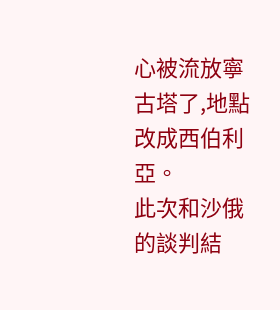心被流放寧古塔了,地點改成西伯利亞。
此次和沙俄的談判結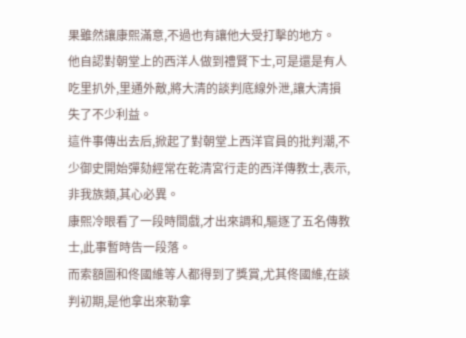果雖然讓康熙滿意,不過也有讓他大受打擊的地方。
他自認對朝堂上的西洋人做到禮賢下士,可是還是有人吃里扒外,里通外敵,將大清的談判底線外泄,讓大清損失了不少利益。
這件事傳出去后,掀起了對朝堂上西洋官員的批判潮,不少御史開始彈劾經常在乾清宮行走的西洋傳教士,表示,非我族類,其心必異。
康熙冷眼看了一段時間戲,才出來調和,驅逐了五名傳教士,此事暫時告一段落。
而索額圖和佟國維等人都得到了獎賞,尤其佟國維,在談判初期,是他拿出來勒拿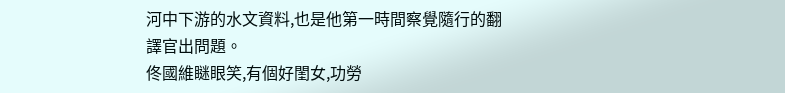河中下游的水文資料,也是他第一時間察覺隨行的翻譯官出問題。
佟國維瞇眼笑,有個好閨女,功勞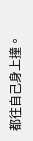都往自己身上撞。